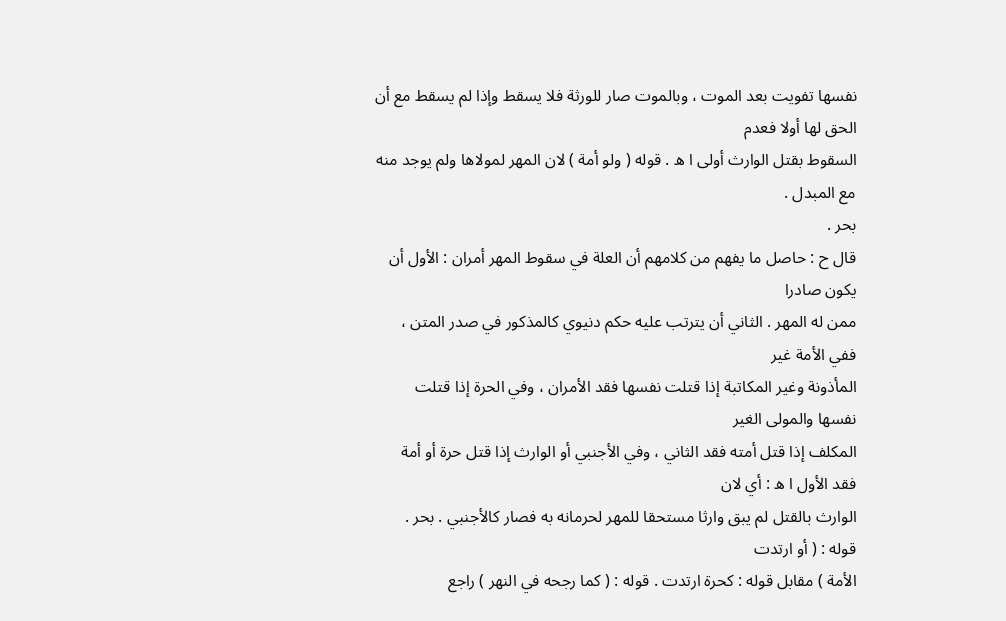نفسها تفويت بعد الموت ، وبالموت صار للورثة فلا يسقط وإذا لم يسقط مع أن الحق لها أولا فعدم
السقوط بقتل الوارث أولى ا ه . قوله ( ولو أمة ) لان المهر لمولاها ولم يوجد منه مع المبدل .
بحر .
قال ح : حاصل ما يفهم من كلامهم أن العلة في سقوط المهر أمران : الأول أن يكون صادرا
ممن له المهر . الثاني أن يترتب عليه حكم دنيوي كالمذكور في صدر المتن ، ففي الأمة غير
المأذونة وغير المكاتبة إذا قتلت نفسها فقد الأمران ، وفي الحرة إذا قتلت نفسها والمولى الغير
المكلف إذا قتل أمته فقد الثاني ، وفي الأجنبي أو الوارث إذا قتل حرة أو أمة فقد الأول ا ه : أي لان
الوارث بالقتل لم يبق وارثا مستحقا للمهر لحرمانه به فصار كالأجنبي . بحر . قوله : ( أو ارتدت
الأمة ) مقابل قوله : كحرة ارتدت . قوله : ( كما رجحه في النهر ) راجع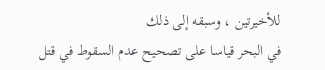للأخيرتين ، وسبقه إلى ذلك
في البحر قياسا على تصحيح عدم السقوط في قتل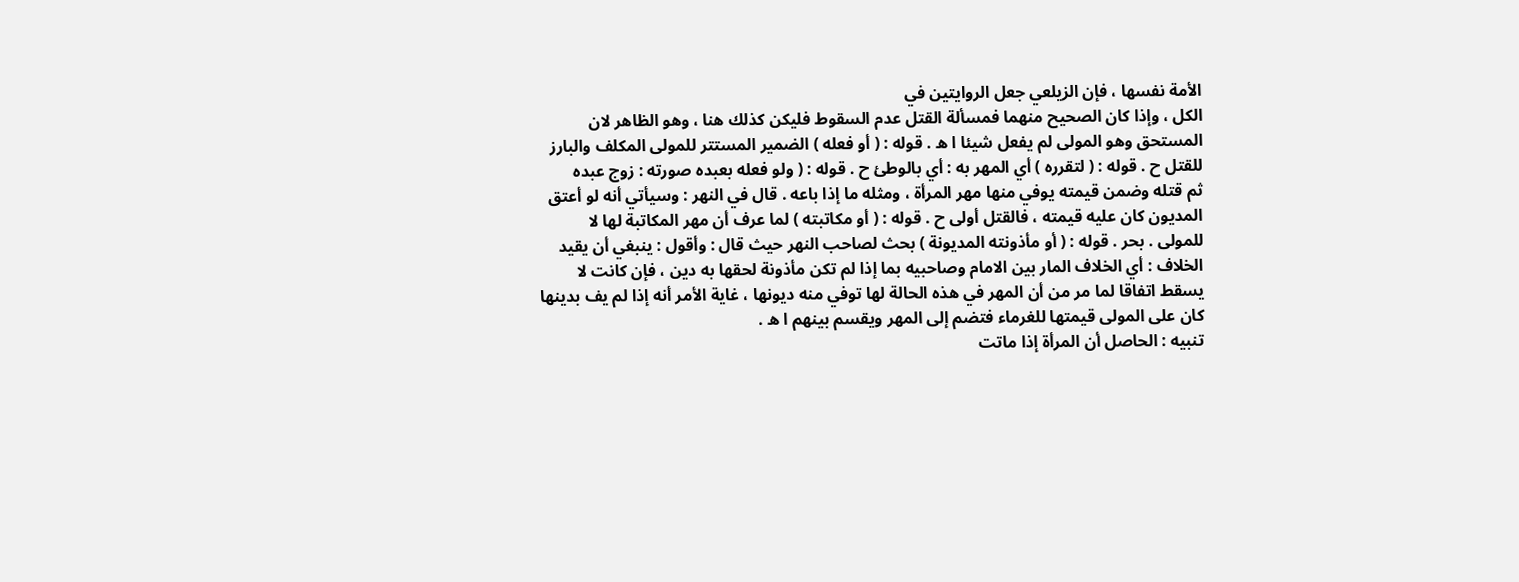الأمة نفسها ، فإن الزيلعي جعل الروايتين في
الكل ، وإذا كان الصحيح منهما فمسألة القتل عدم السقوط فليكن كذلك هنا ، وهو الظاهر لان
المستحق وهو المولى لم يفعل شيئا ا ه . قوله : ( أو فعله ) الضمير المستتر للمولى المكلف والبارز
للقتل ح . قوله : ( لتقرره ) أي المهر به : أي بالوطئ ح . قوله : ( ولو فعله بعبده صورته : زوج عبده
ثم قتله وضمن قيمته يوفي منها مهر المرأة ، ومثله ما إذا باعه . قال في النهر : وسيأتي أنه لو أعتق
المديون كان عليه قيمته ، فالقتل أولى ح . قوله : ( أو مكاتبته ) لما عرف أن مهر المكاتبة لها لا
للمولى . بحر . قوله : ( أو مأذونته المديونة ) بحث لصاحب النهر حيث قال : وأقول : ينبغي أن يقيد
الخلاف : أي الخلاف المار بين الامام وصاحبيه بما إذا لم تكن مأذونة لحقها به دين ، فإن كانت لا
يسقط اتفاقا لما مر من أن المهر في هذه الحالة لها توفي منه ديونها ، غاية الأمر أنه إذا لم يف بدينها
كان على المولى قيمتها للغرماء فتضم إلى المهر ويقسم بينهم ا ه .
تنبيه : الحاصل أن المرأة إذا ماتت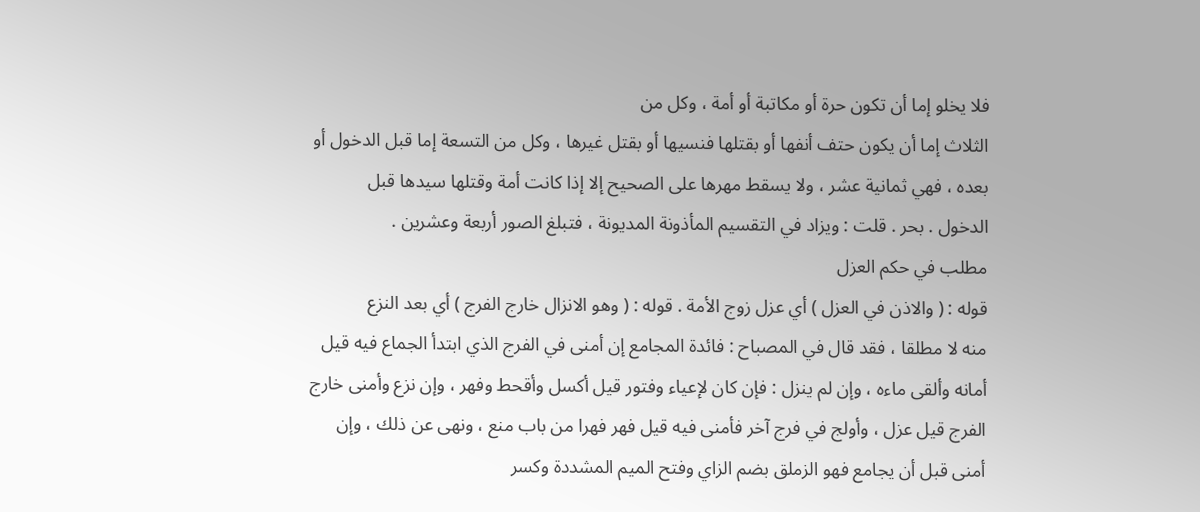فلا يخلو إما أن تكون حرة أو مكاتبة أو أمة ، وكل من
الثلاث إما أن يكون حتف أنفها أو بقتلها فنسيها أو بقتل غيرها ، وكل من التسعة إما قبل الدخول أو
بعده ، فهي ثمانية عشر ، ولا يسقط مهرها على الصحيح إلا إذا كانت أمة وقتلها سيدها قبل
الدخول . بحر . قلت : ويزاد في التقسيم المأذونة المديونة ، فتبلغ الصور أربعة وعشرين .
مطلب في حكم العزل
قوله : ( والاذن في العزل ) أي عزل زوج الأمة . قوله : ( وهو الانزال خارج الفرج ) أي بعد النزع
منه لا مطلقا ، فقد قال في المصباح : فائدة المجامع إن أمنى في الفرج الذي ابتدأ الجماع فيه قيل
أمانه وألقى ماءه ، وإن لم ينزل : فإن كان لإعياء وفتور قيل أكسل وأقحط وفهر ، وإن نزع وأمنى خارج
الفرج قيل عزل ، وأولج في فرج آخر فأمنى فيه قيل فهر فهرا من باب منع ، ونهى عن ذلك ، وإن
أمنى قبل أن يجامع فهو الزملق بضم الزاي وفتح الميم المشددة وكسر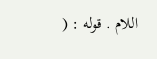اللام . قوله : (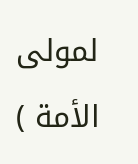لمولى الأمة )